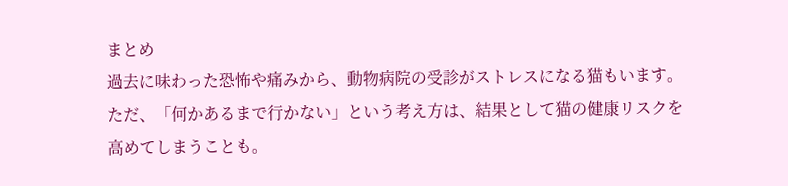まとめ
過去に味わった恐怖や痛みから、動物病院の受診がストレスになる猫もいます。ただ、「何かあるまで行かない」という考え方は、結果として猫の健康リスクを高めてしまうことも。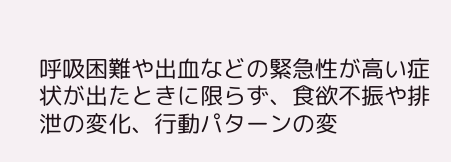呼吸困難や出血などの緊急性が高い症状が出たときに限らず、食欲不振や排泄の変化、行動パターンの変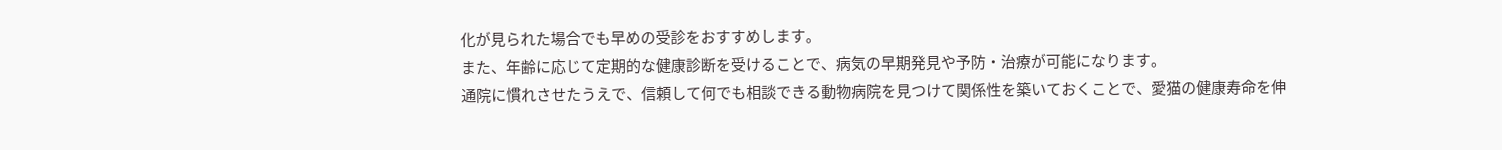化が見られた場合でも早めの受診をおすすめします。
また、年齢に応じて定期的な健康診断を受けることで、病気の早期発見や予防・治療が可能になります。
通院に慣れさせたうえで、信頼して何でも相談できる動物病院を見つけて関係性を築いておくことで、愛猫の健康寿命を伸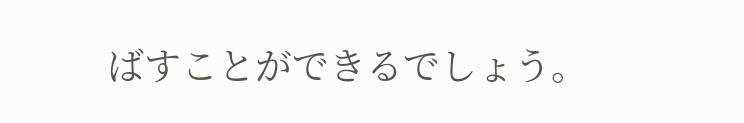ばすことができるでしょう。